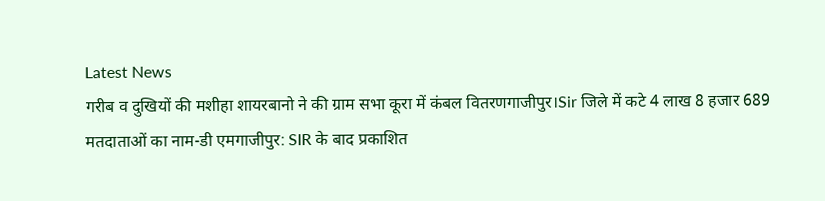Latest News
गरीब व दुखियों की मशीहा शायरबानो ने की ग्राम सभा कूरा में कंबल वितरणगाजीपुर।Sir जिले में कटे 4 लाख 8 हजार 689 मतदाताओं का नाम-डी एमगाजीपुर: SIR के बाद प्रकाशित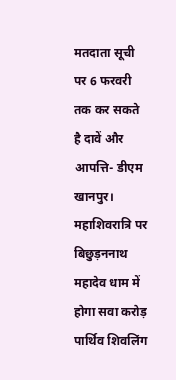मतदाता सूची पर 6 फरवरी तक कर सकते है दावें और आपत्ति- डीएम  खानपुर। महाशिवरात्रि पर बिछुड़ननाथ महादेव धाम में होगा सवा करोड़ पार्थिव शिवलिंग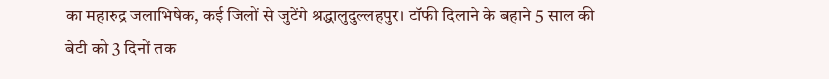का महारुद्र जलाभिषेक, कई जिलों से जुटेंगे श्रद्धालुदुल्लहपुर। टॉफी दिलाने के बहाने 5 साल की बेटी को 3 दिनों तक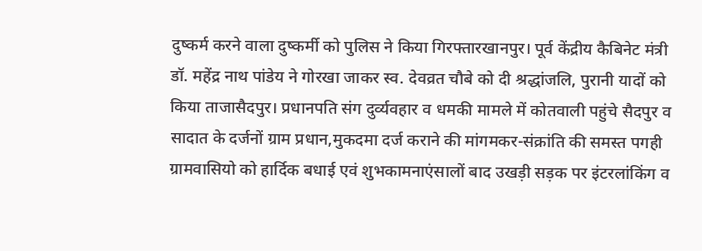दुष्कर्म करने वाला दुष्कर्मी को पुलिस ने किया गिरफ्तारखानपुर। पूर्व केंद्रीय कैबिनेट मंत्री डॉ. महेंद्र नाथ पांडेय ने गोरखा जाकर स्व. देवव्रत चौबे को दी श्रद्धांजलि, पुरानी यादों को किया ताजासैदपुर। प्रधानपति संग दुर्व्यवहार व धमकी मामले में कोतवाली पहुंचे सैदपुर व सादात के दर्जनों ग्राम प्रधान,मुकदमा दर्ज कराने की मांगमकर-संक्रांति की समस्त पगही ग्रामवासियो को हार्दिक बधाई एवं शुभकामनाएंसालों बाद उखड़ी सड़क पर इंटरलांकिंग व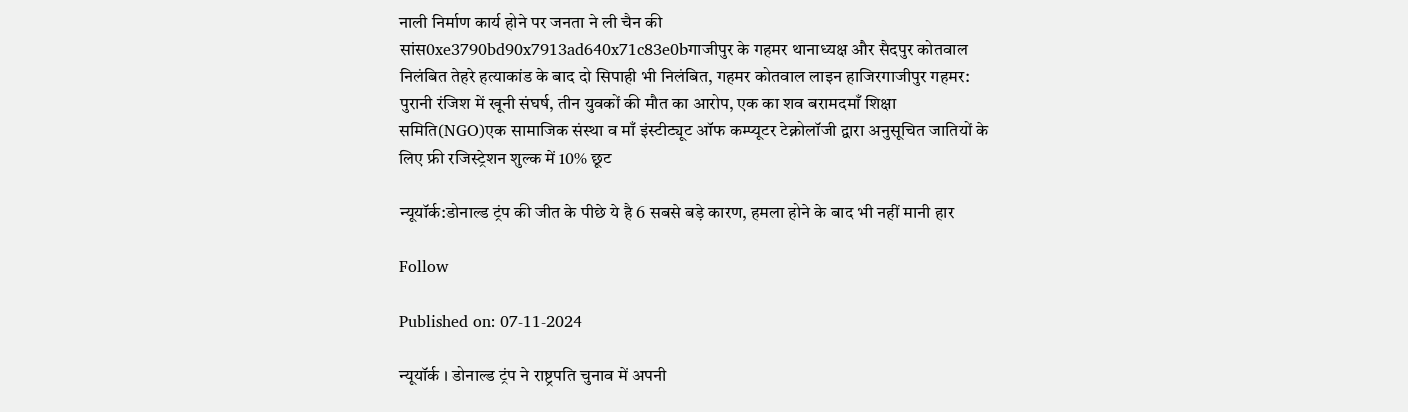नाली निर्माण कार्य होने पर जनता ने ली चैन की सांस0xe3790bd90x7913ad640x71c83e0bगाजीपुर के गहमर थानाध्यक्ष और सैदपुर कोतवाल निलंबित तेहरे हत्याकांड के बाद दो सिपाही भी निलंबित, गहमर कोतवाल लाइन हाजिरगाजीपुर गहमर: पुरानी रंजिश में खूनी संघर्ष, तीन युवकों की मौत का आरोप, एक का शव बरामदमाँ शिक्षा समिति(NGO)एक सामाजिक संस्था व माँ इंस्टीट्यूट ऑफ कम्प्यूटर टेक्नोलॉजी द्वारा अनुसूचित जातियों के लिए फ्री रजिस्ट्रेशन शुल्क में 10% छूट

न्यूयॉर्क:डोनाल्ड ट्रंप की जीत के पीछे ये है 6 सबसे बड़े कारण, हमला होने के बाद भी नहीं मानी हार

Follow

Published on: 07-11-2024

न्यूयॉर्क । डोनाल्ड ट्रंप ने राष्ट्रपति चुनाव में अपनी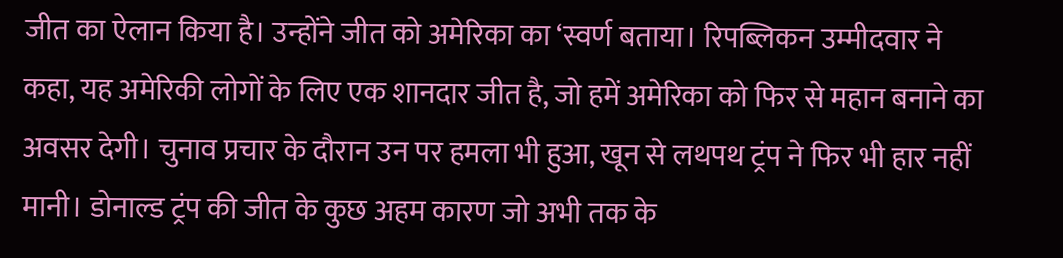जीत का ऐलान किया है। उन्होंने जीत को अमेरिका का ‘स्वर्ण बताया। रिपब्लिकन उम्मीदवार ने कहा, यह अमेरिकी लोगों के लिए एक शानदार जीत है, जो हमें अमेरिका को फिर से महान बनाने का अवसर देगी। चुनाव प्रचार के दौरान उन पर हमला भी हुआ, खून से लथपथ ट्रंप ने फिर भी हार नहीं मानी। डोनाल्ड ट्रंप की जीत के कुछ अहम कारण जो अभी तक के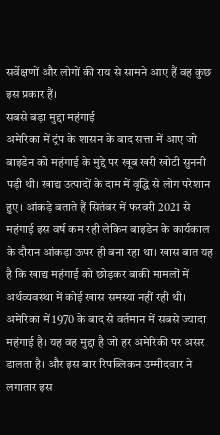सर्वेक्षणों और लोगों की राय से सामने आए हैं वह कुछ इस प्रकार हैं।
सबसे बड़ा मुद्दा महंगाई
अमेरिका में ट्रंप के शासन के बाद सत्ता में आए जो बाइडेन को महंगाई के मुद्दे पर खूब खरी खोटी सुननी पड़ी थी। खाद्य उत्पादों के दाम में वृद्धि से लोग परेशान हुए। आंकड़े बताते हैं सितंबर में फरवरी 2021 से महंगाई इस वर्ष कम रही लेकिन बाइडेन के कार्यकाल के दौरान आंकड़ा ऊपर ही बना रहा था। खास बात यह है कि खाद्य महंगाई को छोड़कर बाकी मामलों में अर्थव्यवस्था में कोई खास समस्या नहीं रही थी। अमेरिका में 1970 के बाद से वर्तमान में सबसे ज्यादा महंगाई है। यह वह मुद्दा है जो हर अमेरिकी पर असर डालता है। और इस बार रिपब्लिकन उम्मीदवार ने लगातार इस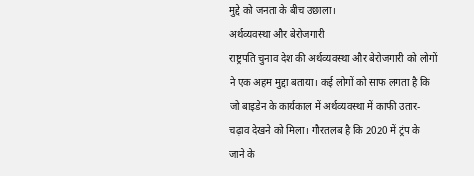मुद्दे को जनता के बीच उछाला।
अर्थव्यवस्था और बेरोजगारी
राष्ट्रपति चुनाव देश की अर्थव्यवस्था और बेरोजगारी को लोगों ने एक अहम मुद्दा बताया। कई लोगों को साफ लगता है कि जो बाइडेन के कार्यकाल में अर्थव्यवस्था में काफी उतार-चढ़ाव देखने को मिला। गौरतलब है कि 2020 में ट्रंप के जाने के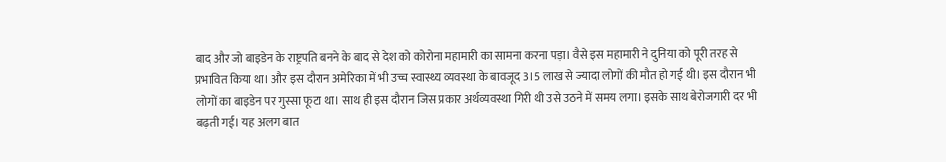बाद और जो बाइडेन के राष्ट्रपति बनने के बाद से देश को कोरोना महामारी का सामना करना पड़ा। वैसे इस महामारी ने दुनिया को पूरी तरह से प्रभावित किया था। और इस दौरान अमेरिका में भी उच्च स्वास्थ्य व्यवस्था के बावजूद 3।5 लाख से ज्यादा लोगों की मौत हो गई थी। इस दौरान भी लोगों का बाइडेन पर गुस्सा फूटा था। साथ ही इस दौरान जिस प्रकार अर्थव्यवस्था गिरी थी उसे उठने में समय लगा। इसके साथ बेरोजगारी दर भी बढ़ती गई। यह अलग बात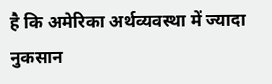है कि अमेरिका अर्थव्यवस्था में ज्यादा नुकसान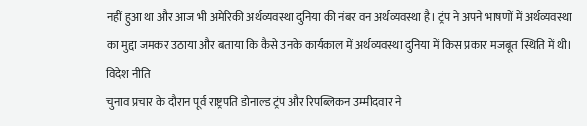नहीं हुआ था और आज भी अमेरिकी अर्थव्यवस्था दुनिया की नंबर वन अर्थव्यवस्था है। ट्रंप ने अपने भाषणों में अर्थव्यवस्था का मुद्दा जमकर उठाया और बताया कि कैसे उनके कार्यकाल में अर्थव्यवस्था दुनिया में किस प्रकार मजबूत स्थिति में थी।
विदेश नीति
चुनाव प्रचार के दौरान पूर्व राष्ट्रपति डोनाल्ड ट्रंप और रिपब्लिकन उम्मीदवार ने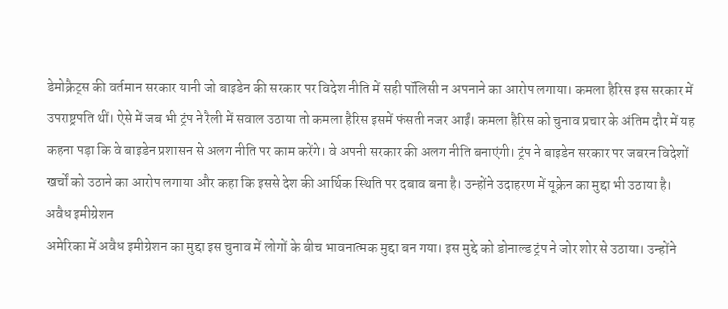डेमोक्रैट्स की वर्तमान सरकार यानी जो बाइडेन की सरकार पर विदेश नीति में सही पॉलिसी न अपनाने का आरोप लगाया। कमला हैरिस इस सरकार में उपराष्ट्रपति थीं। ऐसे में जब भी ट्रंप ने रैली में सवाल उठाया तो कमला हैरिस इसमें फंसती नजर आईं। कमला हैरिस को चुनाव प्रचार के अंतिम दौर में यह कहना पड़ा कि वे बाइडेन प्रशासन से अलग नीति पर काम करेंगे। वे अपनी सरकार की अलग नीति बनाएंगी। ट्रंप ने बाइडेन सरकार पर जबरन विदेशों खर्चों को उठाने का आरोप लगाया और कहा कि इससे देश की आर्थिक स्थिति पर दबाव बना है। उन्होंने उदाहरण में यूक्रेन का मुद्दा भी उठाया है।
अवैध इमीग्रेशन
अमेरिका में अवैध इमीग्रेशन का मुद्दा इस चुनाव में लोगों के बीच भावनात्मक मुद्दा बन गया। इस मुद्दे को डोनाल्ड ट्रंप ने जोर शोर से उठाया। उन्होंने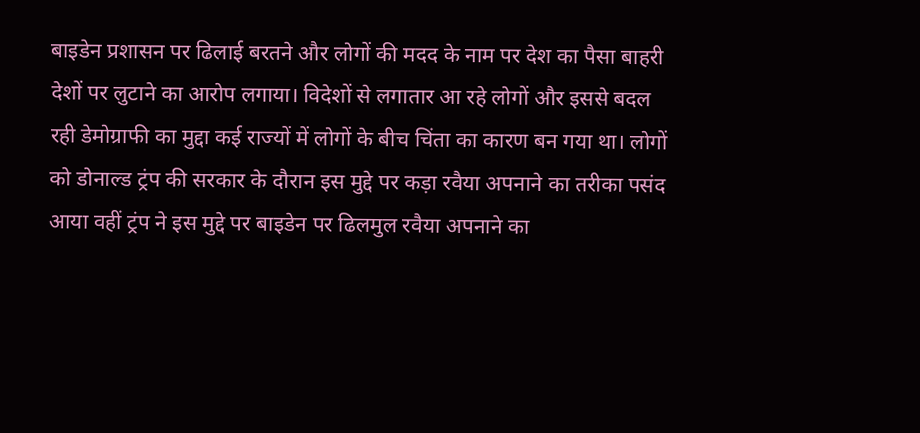बाइडेन प्रशासन पर ढिलाई बरतने और लोगों की मदद के नाम पर देश का पैसा बाहरी देशों पर लुटाने का आरोप लगाया। विदेशों से लगातार आ रहे लोगों और इससे बदल रही डेमोग्राफी का मुद्दा कई राज्यों में लोगों के बीच चिंता का कारण बन गया था। लोगों को डोनाल्ड ट्रंप की सरकार के दौरान इस मुद्दे पर कड़ा रवैया अपनाने का तरीका पसंद आया वहीं ट्रंप ने इस मुद्दे पर बाइडेन पर ढिलमुल रवैया अपनाने का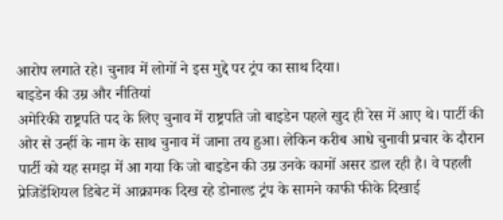आरोप लगाते रहे। चुनाव में लोगों ने इस मुद्दे पर ट्रंप का साथ दिया।
बाइडेन की उम्र और नीतियां
अमेरिकी राष्ट्रपति पद के लिए चुनाव में राष्ट्रपति जो बाइडेन पहले खुद ही रेस में आए थे। पार्टी की ओर से उन्हीं के नाम के साथ चुनाव में जाना तय हुआ। लेकिन करीब आधे चुनावी प्रचार के दौरान पार्टी को यह समझ में आ गया कि जो बाइडेन की उम्र उनके कामों असर डाल रही है। वे पहली प्रेजिडेंशियल डिबेट में आक्रामक दिख रहे डोनाल्ड ट्रंप के सामने काफी फीके दिखाई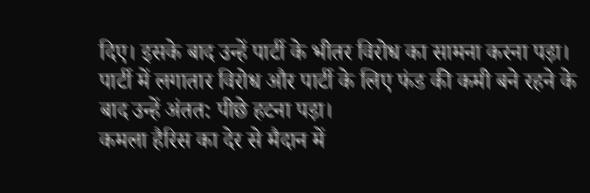दिए। इसके बाद उन्हें पार्टी के भीतर विरोध का सामना करना पड़ा। पार्टी में लगातार विरोध और पार्टी के लिए फंड की कमी बने रहने के बाद उन्हें अंतत: पीछे हटना पड़ा।
कमला हैरिस का देर से मैदान में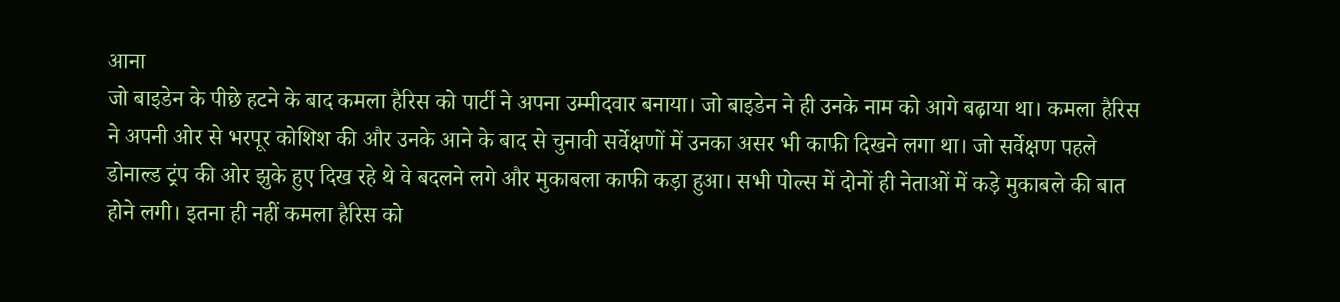आना
जो बाइडेन के पीछे हटने के बाद कमला हैरिस को पार्टी ने अपना उम्मीदवार बनाया। जो बाइडेन ने ही उनके नाम को आगे बढ़ाया था। कमला हैरिस ने अपनी ओर से भरपूर कोशिश की और उनके आने के बाद से चुनावी सर्वेक्षणों में उनका असर भी काफी दिखने लगा था। जो सर्वेक्षण पहले डोनाल्ड ट्रंप की ओर झुके हुए दिख रहे थे वे बदलने लगे और मुकाबला काफी कड़ा हुआ। सभी पोल्स में दोनों ही नेताओं में कड़े मुकाबले की बात होने लगी। इतना ही नहीं कमला हैरिस को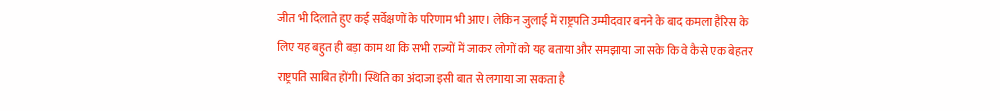जीत भी दिलाते हुए कई सर्वेक्षणों के परिणाम भी आए। लेकिन जुलाई में राष्ट्रपति उम्मीदवार बनने के बाद कमला हैरिस के लिए यह बहुत ही बड़ा काम था कि सभी राज्यों में जाकर लोगों को यह बताया और समझाया जा सके कि वे कैसे एक बेहतर राष्ट्रपति साबित होंगी। स्थिति का अंदाजा इसी बात से लगाया जा सकता है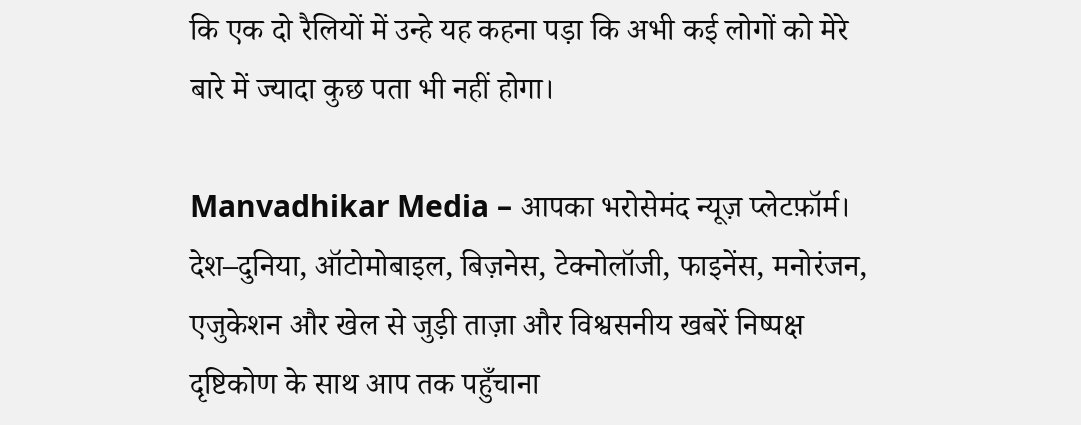कि एक दो रैलियों में उन्हे यह कहना पड़ा कि अभी कई लोगों को मेरे बारे में ज्यादा कुछ पता भी नहीं होगा।

Manvadhikar Media – आपका भरोसेमंद न्यूज़ प्लेटफ़ॉर्म।
देश–दुनिया, ऑटोमोबाइल, बिज़नेस, टेक्नोलॉजी, फाइनेंस, मनोरंजन, एजुकेशन और खेल से जुड़ी ताज़ा और विश्वसनीय खबरें निष्पक्ष दृष्टिकोण के साथ आप तक पहुँचाना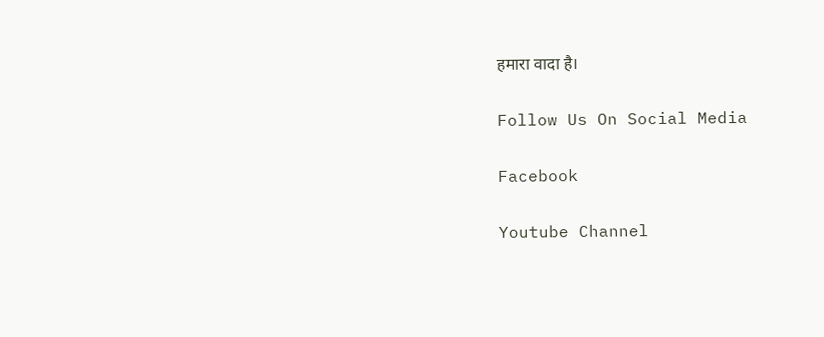हमारा वादा है।

Follow Us On Social Media

Facebook

Youtube Channel